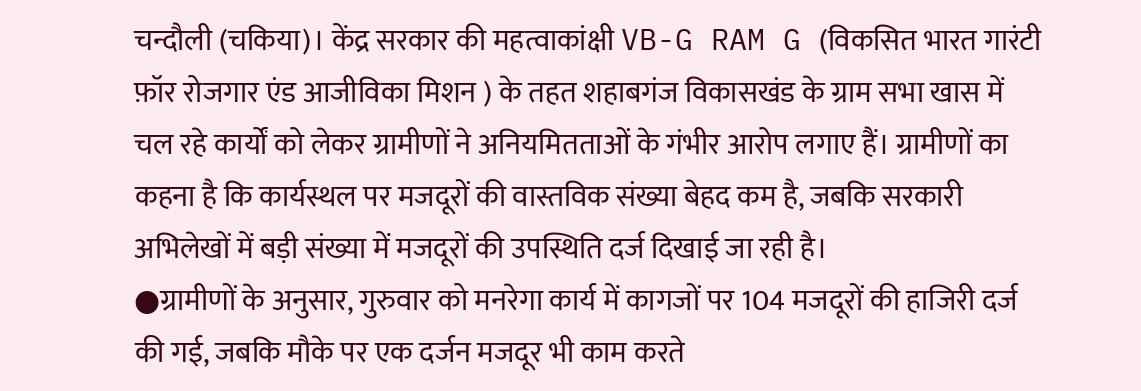चन्दौली (चकिया)। केंद्र सरकार की महत्वाकांक्षी VB-G RAM G (विकसित भारत गारंटी फ़ॉर रोजगार एंड आजीविका मिशन ) के तहत शहाबगंज विकासखंड के ग्राम सभा खास में चल रहे कार्यों को लेकर ग्रामीणों ने अनियमितताओं के गंभीर आरोप लगाए हैं। ग्रामीणों का कहना है कि कार्यस्थल पर मजदूरों की वास्तविक संख्या बेहद कम है, जबकि सरकारी अभिलेखों में बड़ी संख्या में मजदूरों की उपस्थिति दर्ज दिखाई जा रही है।
●ग्रामीणों के अनुसार, गुरुवार को मनरेगा कार्य में कागजों पर 104 मजदूरों की हाजिरी दर्ज की गई, जबकि मौके पर एक दर्जन मजदूर भी काम करते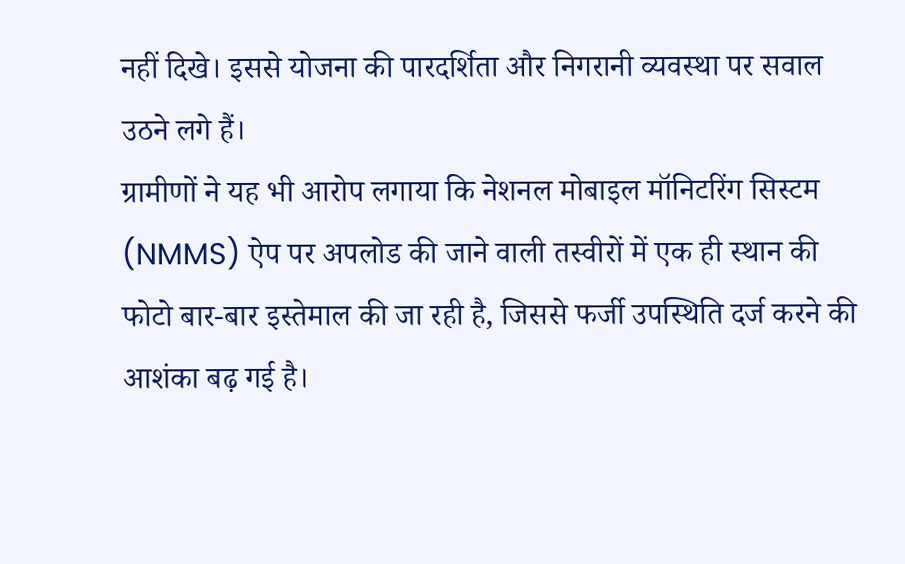नहीं दिखे। इससे योजना की पारदर्शिता और निगरानी व्यवस्था पर सवाल उठने लगे हैं।
ग्रामीणों ने यह भी आरोप लगाया कि नेशनल मोबाइल मॉनिटरिंग सिस्टम (NMMS) ऐप पर अपलोड की जाने वाली तस्वीरों में एक ही स्थान की फोटो बार-बार इस्तेमाल की जा रही है, जिससे फर्जी उपस्थिति दर्ज करने की आशंका बढ़ गई है।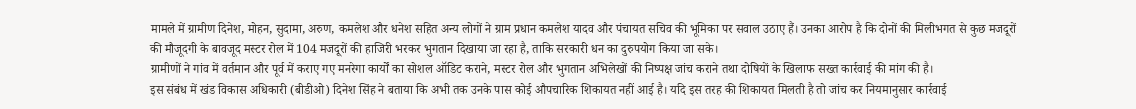मामले में ग्रामीण दिनेश, मोहन, सुदामा, अरुण, कमलेश और धनेश सहित अन्य लोगों ने ग्राम प्रधान कमलेश यादव और पंचायत सचिव की भूमिका पर सवाल उठाए हैं। उनका आरोप है कि दोनों की मिलीभगत से कुछ मजदूरों की मौजूदगी के बावजूद मस्टर रोल में 104 मजदूरों की हाजिरी भरकर भुगतान दिखाया जा रहा है, ताकि सरकारी धन का दुरुपयोग किया जा सके।
ग्रामीणों ने गांव में वर्तमान और पूर्व में कराए गए मनरेगा कार्यों का सोशल ऑडिट कराने, मस्टर रोल और भुगतान अभिलेखों की निष्पक्ष जांच कराने तथा दोषियों के खिलाफ सख्त कार्रवाई की मांग की है।
इस संबंध में खंड विकास अधिकारी (बीडीओ) दिनेश सिंह ने बताया कि अभी तक उनके पास कोई औपचारिक शिकायत नहीं आई है। यदि इस तरह की शिकायत मिलती है तो जांच कर नियमानुसार कार्रवाई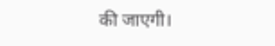की जाएगी।